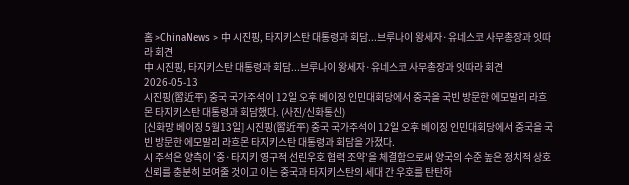홈 >ChinaNews > 中 시진핑, 타지키스탄 대통령과 회담...브루나이 왕세자·유네스코 사무총장과 잇따라 회견
中 시진핑, 타지키스탄 대통령과 회담...브루나이 왕세자·유네스코 사무총장과 잇따라 회견
2026-05-13
시진핑(習近平) 중국 국가주석이 12일 오후 베이징 인민대회당에서 중국을 국빈 방문한 에모말리 라흐몬 타지키스탄 대통령과 회담했다. (사진/신화통신)
[신화망 베이징 5월13일] 시진핑(習近平) 중국 국가주석이 12일 오후 베이징 인민대회당에서 중국을 국빈 방문한 에모말리 라흐몬 타지키스탄 대통령과 회담을 가졌다.
시 주석은 양측이 '중·타지키 영구적 선린우호 협력 조약'을 체결함으로써 양국의 수준 높은 정치적 상호 신뢰를 충분히 보여줄 것이고 이는 중국과 타지키스탄의 세대 간 우호를 탄탄하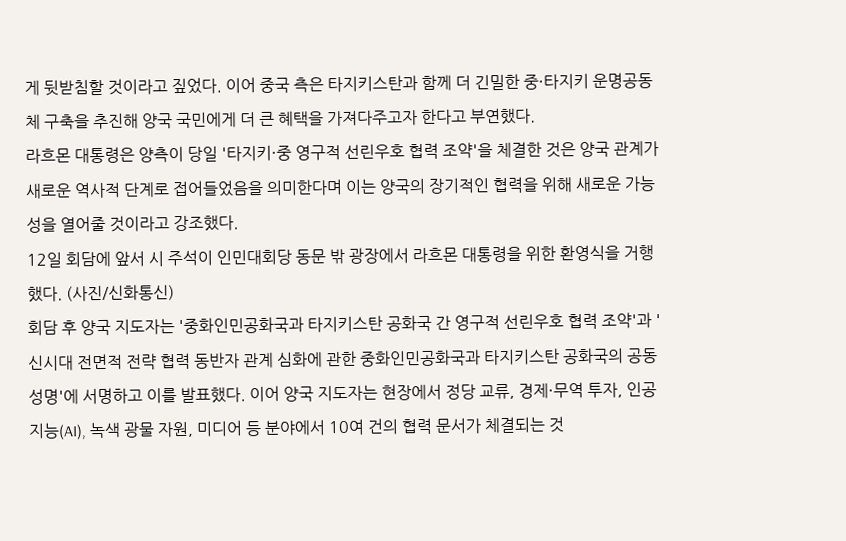게 뒷받침할 것이라고 짚었다. 이어 중국 측은 타지키스탄과 함께 더 긴밀한 중·타지키 운명공동체 구축을 추진해 양국 국민에게 더 큰 혜택을 가져다주고자 한다고 부연했다.
라흐몬 대통령은 양측이 당일 '타지키·중 영구적 선린우호 협력 조약'을 체결한 것은 양국 관계가 새로운 역사적 단계로 접어들었음을 의미한다며 이는 양국의 장기적인 협력을 위해 새로운 가능성을 열어줄 것이라고 강조했다.
12일 회담에 앞서 시 주석이 인민대회당 동문 밖 광장에서 라흐몬 대통령을 위한 환영식을 거행했다. (사진/신화통신)
회담 후 양국 지도자는 '중화인민공화국과 타지키스탄 공화국 간 영구적 선린우호 협력 조약'과 '신시대 전면적 전략 협력 동반자 관계 심화에 관한 중화인민공화국과 타지키스탄 공화국의 공동 성명'에 서명하고 이를 발표했다. 이어 양국 지도자는 현장에서 정당 교류, 경제·무역 투자, 인공지능(AI), 녹색 광물 자원, 미디어 등 분야에서 10여 건의 협력 문서가 체결되는 것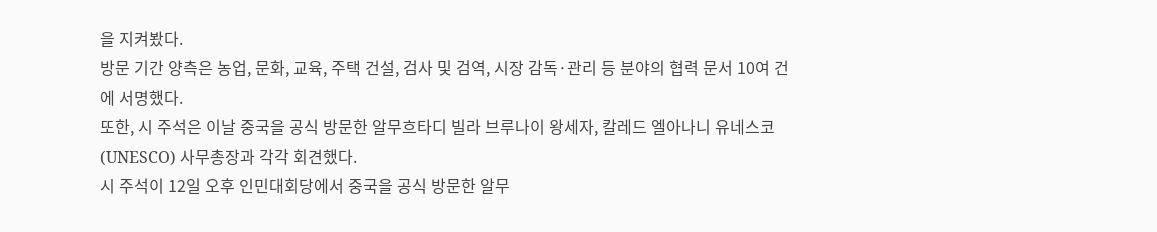을 지켜봤다.
방문 기간 양측은 농업, 문화, 교육, 주택 건설, 검사 및 검역, 시장 감독·관리 등 분야의 협력 문서 10여 건에 서명했다.
또한, 시 주석은 이날 중국을 공식 방문한 알무흐타디 빌라 브루나이 왕세자, 칼레드 엘아나니 유네스코(UNESCO) 사무총장과 각각 회견했다.
시 주석이 12일 오후 인민대회당에서 중국을 공식 방문한 알무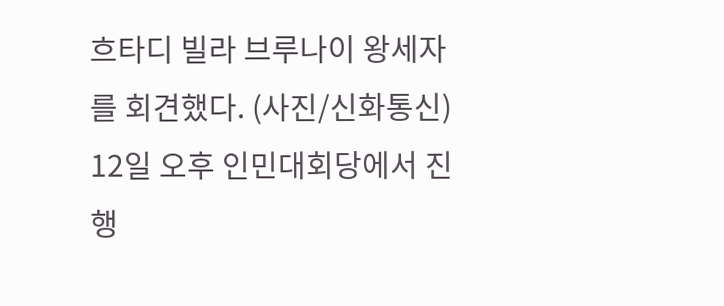흐타디 빌라 브루나이 왕세자를 회견했다. (사진/신화통신)
12일 오후 인민대회당에서 진행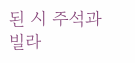된 시 주석과 빌라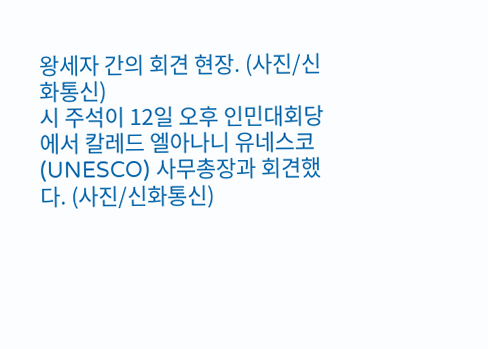왕세자 간의 회견 현장. (사진/신화통신)
시 주석이 12일 오후 인민대회당에서 칼레드 엘아나니 유네스코(UNESCO) 사무총장과 회견했다. (사진/신화통신)